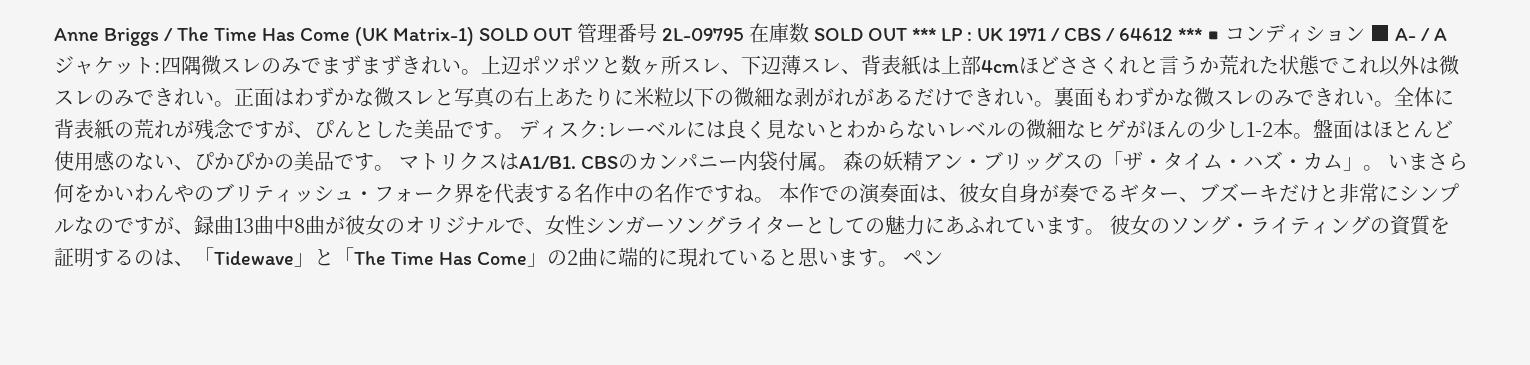Anne Briggs / The Time Has Come (UK Matrix-1) SOLD OUT 管理番号 2L-09795 在庫数 SOLD OUT *** LP : UK 1971 / CBS / 64612 *** ■ コンディション ■ A- / A ジャケット:四隅微スレのみでまずまずきれい。上辺ポツポツと数ヶ所スレ、下辺薄スレ、背表紙は上部4cmほどささくれと言うか荒れた状態でこれ以外は微スレのみできれい。正面はわずかな微スレと写真の右上あたりに米粒以下の微細な剥がれがあるだけできれい。裏面もわずかな微スレのみできれい。全体に背表紙の荒れが残念ですが、ぴんとした美品です。 ディスク:レーベルには良く見ないとわからないレベルの微細なヒゲがほんの少し1-2本。盤面はほとんど使用感のない、ぴかぴかの美品です。 マトリクスはA1/B1. CBSのカンパニー内袋付属。 森の妖精アン・ブリッグスの「ザ・タイム・ハズ・カム」。 いまさら何をかいわんやのブリティッシュ・フォーク界を代表する名作中の名作ですね。 本作での演奏面は、彼女自身が奏でるギター、ブズーキだけと非常にシンプルなのですが、録曲13曲中8曲が彼女のオリジナルで、女性シンガーソングライターとしての魅力にあふれています。 彼女のソング・ライティングの資質を証明するのは、「Tidewave」と「The Time Has Come」の2曲に端的に現れていると思います。 ペン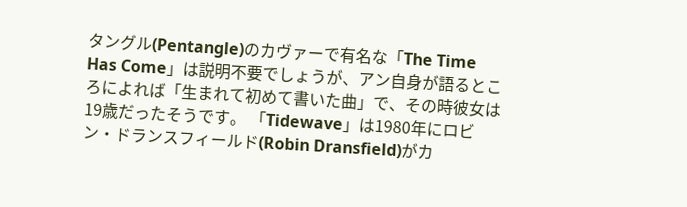タングル(Pentangle)のカヴァーで有名な「The Time Has Come」は説明不要でしょうが、アン自身が語るところによれば「生まれて初めて書いた曲」で、その時彼女は19歳だったそうです。 「Tidewave」は1980年にロビン・ドランスフィールド(Robin Dransfield)がカ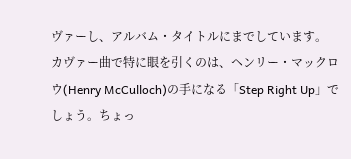ヴァーし、アルバム・タイトルにまでしています。 カヴァー曲で特に眼を引くのは、ヘンリー・マックロウ(Henry McCulloch)の手になる「Step Right Up」でしょう。ちょっ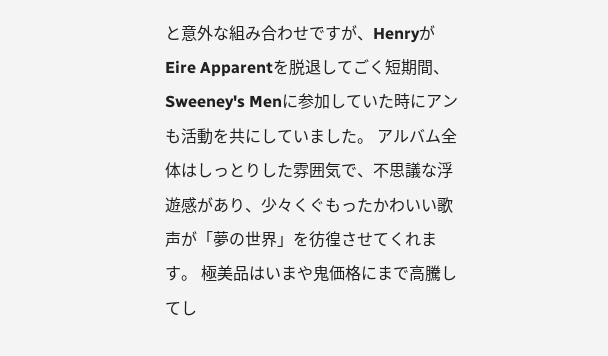と意外な組み合わせですが、HenryがEire Apparentを脱退してごく短期間、Sweeney's Menに参加していた時にアンも活動を共にしていました。 アルバム全体はしっとりした雰囲気で、不思議な浮遊感があり、少々くぐもったかわいい歌声が「夢の世界」を彷徨させてくれます。 極美品はいまや鬼価格にまで高騰してし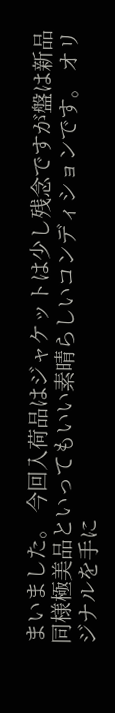まいました。 今回入荷品はジャケットは少し残念ですが盤は新品同様極美品といってもいい素晴らしいコンディションです。 オリジナルを手に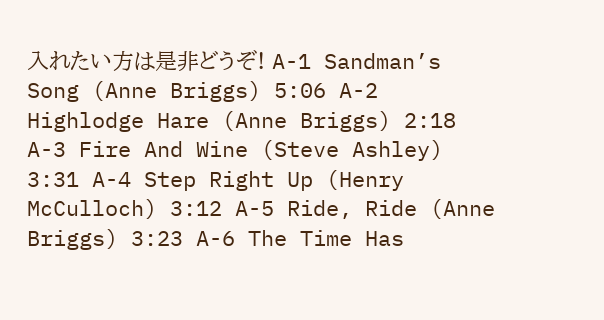入れたい方は是非どうぞ! A-1 Sandman’s Song (Anne Briggs) 5:06 A-2 Highlodge Hare (Anne Briggs) 2:18 A-3 Fire And Wine (Steve Ashley) 3:31 A-4 Step Right Up (Henry McCulloch) 3:12 A-5 Ride, Ride (Anne Briggs) 3:23 A-6 The Time Has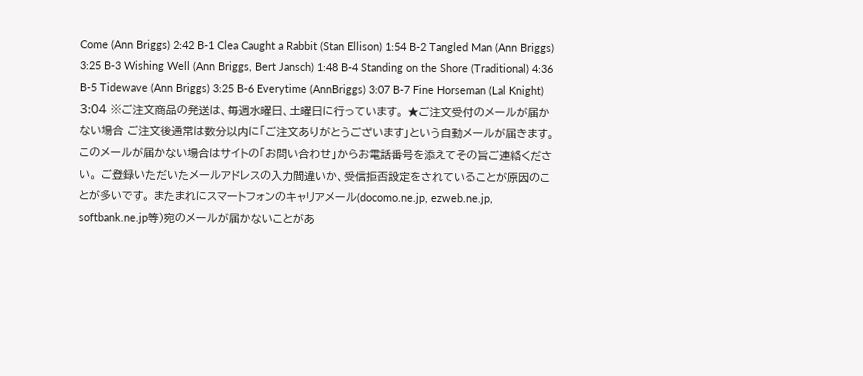Come (Ann Briggs) 2:42 B-1 Clea Caught a Rabbit (Stan Ellison) 1:54 B-2 Tangled Man (Ann Briggs) 3:25 B-3 Wishing Well (Ann Briggs, Bert Jansch) 1:48 B-4 Standing on the Shore (Traditional) 4:36 B-5 Tidewave (Ann Briggs) 3:25 B-6 Everytime (AnnBriggs) 3:07 B-7 Fine Horseman (Lal Knight) 3:04 ※ご注文商品の発送は、毎週水曜日、土曜日に行っています。 ★ご注文受付のメールが届かない場合 ご注文後通常は数分以内に「ご注文ありがとうございます」という自動メールが届きます。このメールが届かない場合はサイトの「お問い合わせ」からお電話番号を添えてその旨ご連絡ください。 ご登録いただいたメールアドレスの入力間違いか、受信拒否設定をされていることが原因のことが多いです。 またまれにスマートフォンのキャリアメール(docomo.ne.jp, ezweb.ne.jp, softbank.ne.jp等)宛のメールが届かないことがあ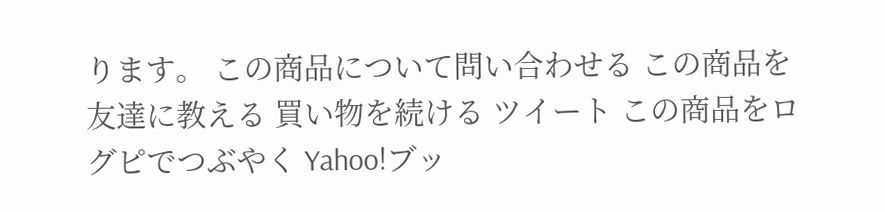ります。 この商品について問い合わせる この商品を友達に教える 買い物を続ける ツイート この商品をログピでつぶやく Yahoo!ブッ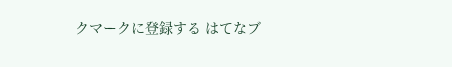クマークに登録する はてなブ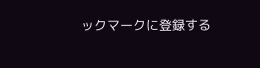ックマークに登録する